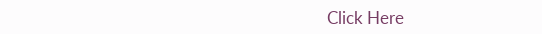Click Here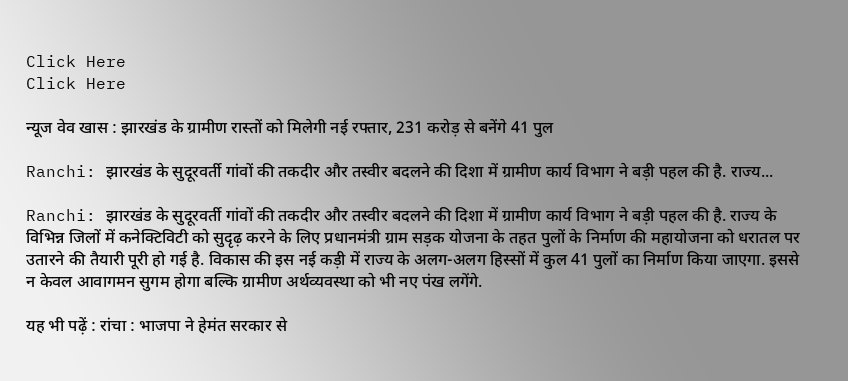Click Here
Click Here

न्यूज वेव खास : झारखंड के ग्रामीण रास्तों को मिलेगी नई रफ्तार, 231 करोड़ से बनेंगे 41 पुल

Ranchi: झारखंड के सुदूरवर्ती गांवों की तकदीर और तस्वीर बदलने की दिशा में ग्रामीण कार्य विभाग ने बड़ी पहल की है. राज्य...

Ranchi: झारखंड के सुदूरवर्ती गांवों की तकदीर और तस्वीर बदलने की दिशा में ग्रामीण कार्य विभाग ने बड़ी पहल की है. राज्य के विभिन्न जिलों में कनेक्टिविटी को सुदृढ़ करने के लिए प्रधानमंत्री ग्राम सड़क योजना के तहत पुलों के निर्माण की महायोजना को धरातल पर उतारने की तैयारी पूरी हो गई है. विकास की इस नई कड़ी में राज्य के अलग-अलग हिस्सों में कुल 41 पुलों का निर्माण किया जाएगा. इससे न केवल आवागमन सुगम होगा बल्कि ग्रामीण अर्थव्यवस्था को भी नए पंख लगेंगे.

यह भी पढ़ें : रांचा : भाजपा ने हेमंत सरकार से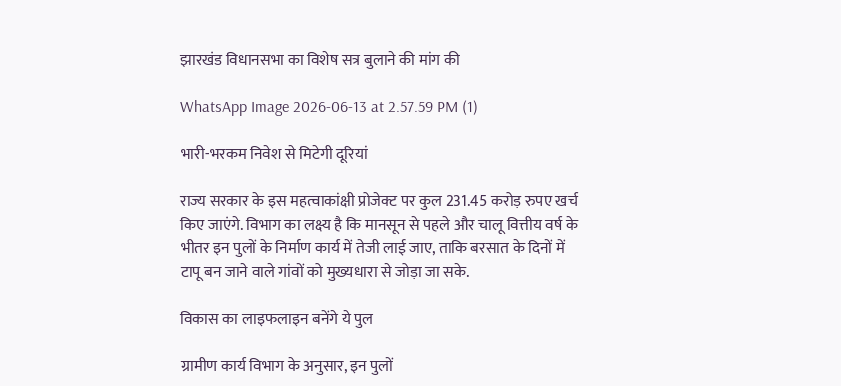झारखंड विधानसभा का विशेष सत्र बुलाने की मांग की

WhatsApp Image 2026-06-13 at 2.57.59 PM (1)

भारी-भरकम निवेश से मिटेगी दूरियां

राज्य सरकार के इस महत्वाकांक्षी प्रोजेक्ट पर कुल 231.45 करोड़ रुपए खर्च किए जाएंगे. विभाग का लक्ष्य है कि मानसून से पहले और चालू वित्तीय वर्ष के भीतर इन पुलों के निर्माण कार्य में तेजी लाई जाए, ताकि बरसात के दिनों में टापू बन जाने वाले गांवों को मुख्यधारा से जोड़ा जा सके.

विकास का लाइफलाइन बनेंगे ये पुल

ग्रामीण कार्य विभाग के अनुसार, इन पुलों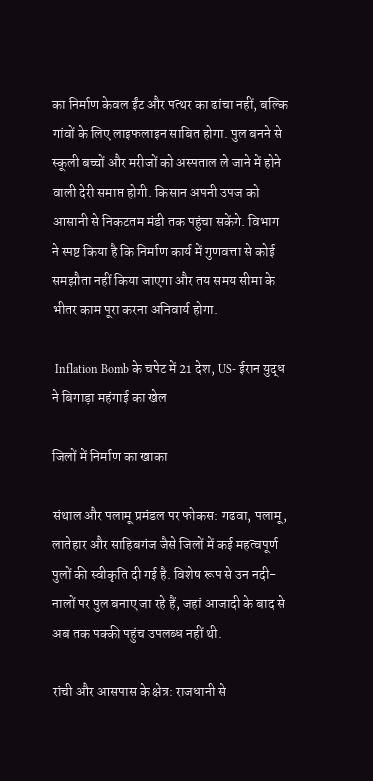का निर्माण केवल ईंट और पत्थर का ढांचा नहीं, बल्कि गांवों के लिए लाइफलाइन साबित होगा. पुल बनने से स्कूली बच्चों और मरीजों को अस्पताल ले जाने में होने वाली देरी समाप्त होगी. किसान अपनी उपज को आसानी से निकटतम मंडी तक पहुंचा सकेंगे. विभाग ने स्पष्ट किया है कि निर्माण कार्य में गुणवत्ता से कोई समझौता नहीं किया जाएगा और तय समय सीमा के भीतर काम पूरा करना अनिवार्य होगा.

 Inflation Bomb के चपेट में 21 देश, US- ईरान युद्ध ने बिगाड़ा महंगाई का खेल

जिलों में निर्माण का खाका

संथाल और पलामू प्रमंडल पर फोकस: गढवा, पलामू, लातेहार और साहिबगंज जैसे जिलों में कई महत्वपूर्ण पुलों की स्वीकृति दी गई है. विशेष रूप से उन नदी-नालों पर पुल बनाए जा रहे हैं, जहां आजादी के बाद से अब तक पक्की पहुंच उपलब्ध नहीं थी.

रांची और आसपास के क्षेत्र: राजधानी से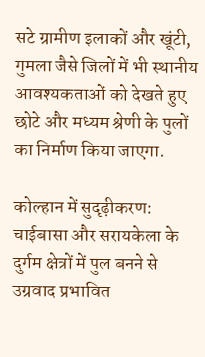सटे ग्रामीण इलाकों और खूंटी, गुमला जैसे जिलों में भी स्थानीय आवश्यकताओं को देखते हुए छोटे और मध्यम श्रेणी के पुलों का निर्माण किया जाएगा.

कोल्हान में सुदृढ़ीकरण: चाईबासा और सरायकेला के दुर्गम क्षेत्रों में पुल बनने से उग्रवाद प्रभावित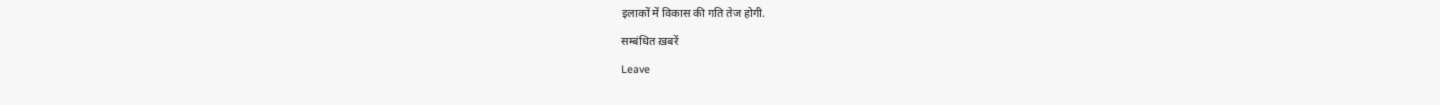इलाकों में विकास की गति तेज होगी.

सम्बंधित ख़बरें

Leave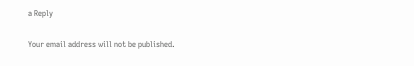a Reply

Your email address will not be published.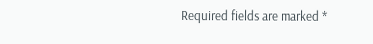Required fields are marked *